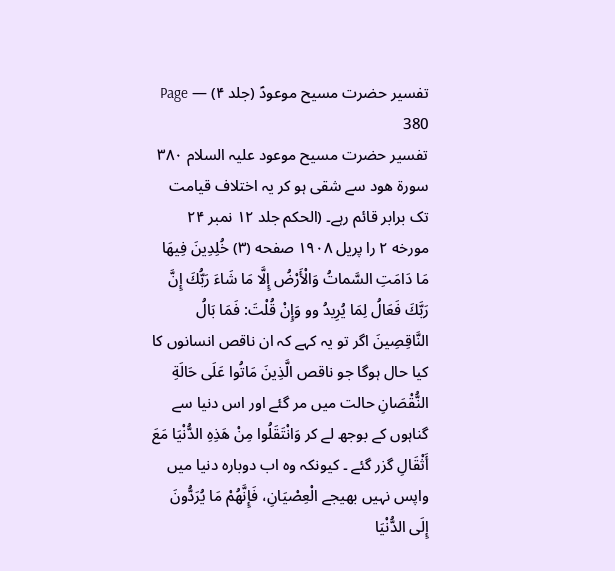تفسیر حضرت مسیح موعودؑ (جلد ۴) — Page 380
تفسیر حضرت مسیح موعود علیہ السلام ۳۸۰ سورة هود سے شقی ہو کر یہ اختلاف قیامت تک برابر قائم رہے۔ (الحکم جلد ۱۲ نمبر ۲۴ مورخه ۲ را پریل ۱۹۰۸ صفحه (۳) خُلِدِينَ فِيهَا مَا دَامَتِ السَّماتُ وَالْأَرْضُ إِلَّا مَا شَاءَ رَبُّكَ إِنَّ رَبَّكَ فَعَالُ لِمَا يُرِيدُ وو وَإِنْ قُلْتَ: فَمَا بَالُ النَّاقِصِينَ اگر تو یہ کہے کہ ان ناقص انسانوں کا کیا حال ہوگا جو ناقص الَّذِينَ مَاتُوا عَلَى حَالَةِ النُّقْصَانِ حالت میں مر گئے اور اس دنیا سے گناہوں کے بوجھ لے کر وَانْتَقَلُوا مِنْ هَذِهِ الدُّنْيَا مَعَ أَثْقَالِ گزر گئے ۔ کیونکہ وہ اب دوبارہ دنیا میں واپس نہیں بھیجے الْعِصْيَانِ، فَإِنَّهُمْ مَا يُرَدُّونَ إِلَى الدُّنْيَا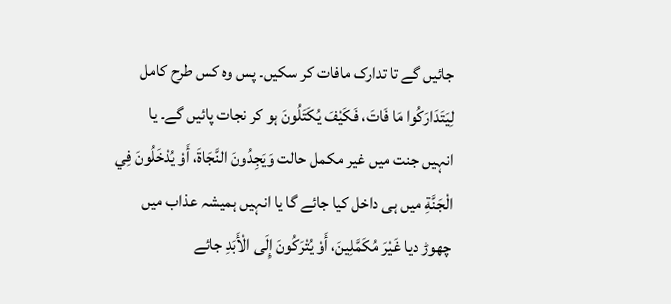جائیں گے تا تدارک مافات کر سکیں۔ پس وہ کس طرح کامل لِيَتَدَارَكُوا مَا فَاتَ، فَكَيْفَ يُكَتَلُونَ ہو کر نجات پائیں گے۔ یا انہیں جنت میں غیر مکمل حالت وَيَجِدُونَ النَّجَاةَ، أَوْ يُدْخَلُونَ فِي الْجَنَّةِ میں ہی داخل کیا جائے گا یا انہیں ہمیشہ عذاب میں چھوڑ دیا غَيْرَ مُكَمَّلِينَ، أَوْ يُتْرَكُونَ إِلَى الْأَبَدِ جائے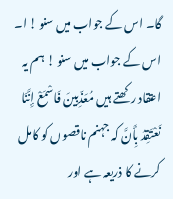گا۔ اس کے جواب میں سنو ! ا۔ اس کے جواب میں سنو ! ہم یہ اعتقاد رکھتے ہیں مُعَذِّبِينَ فَاسْمَعْ إِنَّنَا نَعْتَقِدُ بِأَنَّ کہ جہنم ناقصوں کو کامل کرنے کا ذریعہ ہے اور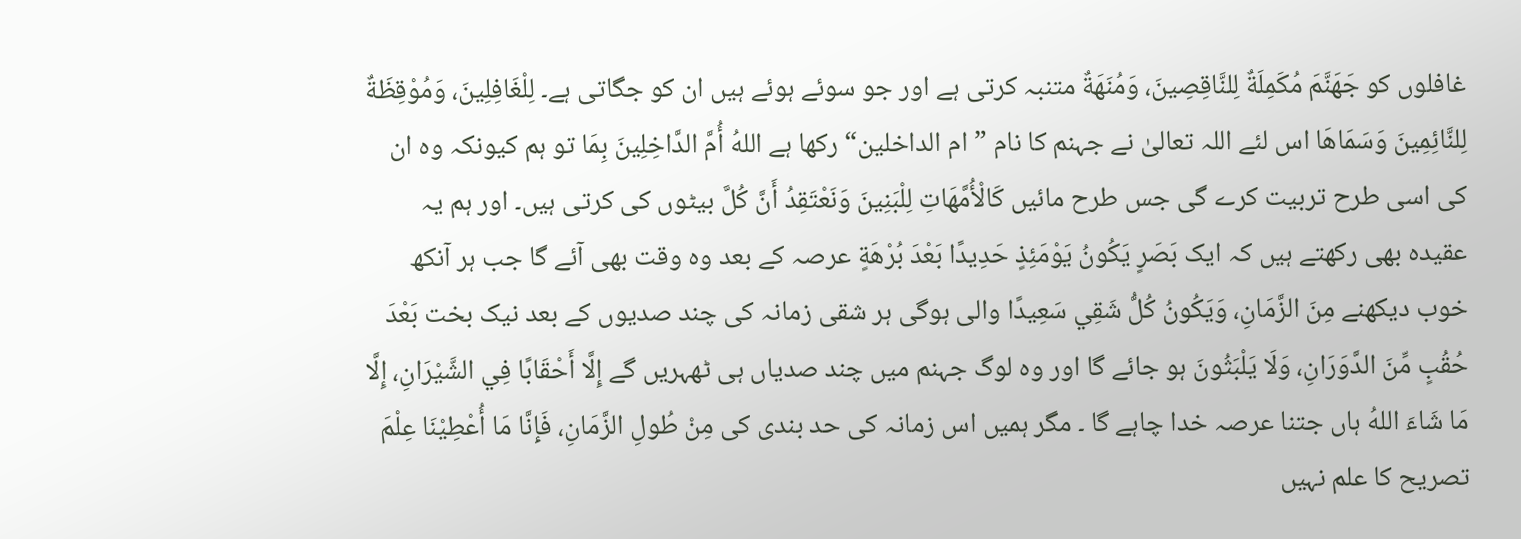غافلوں کو جَهَنَّمَ مُكَمِلَةٌ لِلنَّاقِصِينَ، وَمُنَهَةٌ متنبہ کرتی ہے اور جو سوئے ہوئے ہیں ان کو جگاتی ہے۔ لِلْغَافِلِينَ، وَمُوْقِظَةٌ لِلنَّائِمِينَ وَسَمَاهَا اس لئے اللہ تعالیٰ نے جہنم کا نام ” ام الداخلین“ رکھا ہے اللهُ أُمَّ الدَّاخِلِينَ بِمَا تو ہم کیونکہ وہ ان کی اسی طرح تربیت کرے گی جس طرح مائیں كَالْأُمَّهَاتِ لِلْبَنِينَ وَنَعْتَقِدُ أَنَّ كُلَّ بیٹوں کی کرتی ہیں۔ اور ہم یہ عقیدہ بھی رکھتے ہیں کہ ایک بَصَرٍ يَكُونُ يَوْمَئِذٍ حَدِيدًا بَعْدَ بُرْهَةٍ عرصہ کے بعد وہ وقت بھی آئے گا جب ہر آنکھ خوب دیکھنے مِنَ الزَّمَانِ، وَيَكُونُ كُلُّ شَقِي سَعِيدًا والی ہوگی ہر شقی زمانہ کی چند صدیوں کے بعد نیک بخت بَعْدَ حُقُبٍ مِّنَ الدَّوَرَانِ، وَلَا يَلْبَثُونَ ہو جائے گا اور وہ لوگ جہنم میں چند صدیاں ہی ٹھہریں گے إِلَّا أَحْقَابًا فِي الشَّيْرَانِ، إِلَّا مَا شَاءَ اللهُ ہاں جتنا عرصہ خدا چاہے گا ۔ مگر ہمیں اس زمانہ کی حد بندی کی مِنْ طُولِ الزَّمَانِ، فَإِنَّا مَا أُعْطِيْنَا عِلْمَ تصریح کا علم نہیں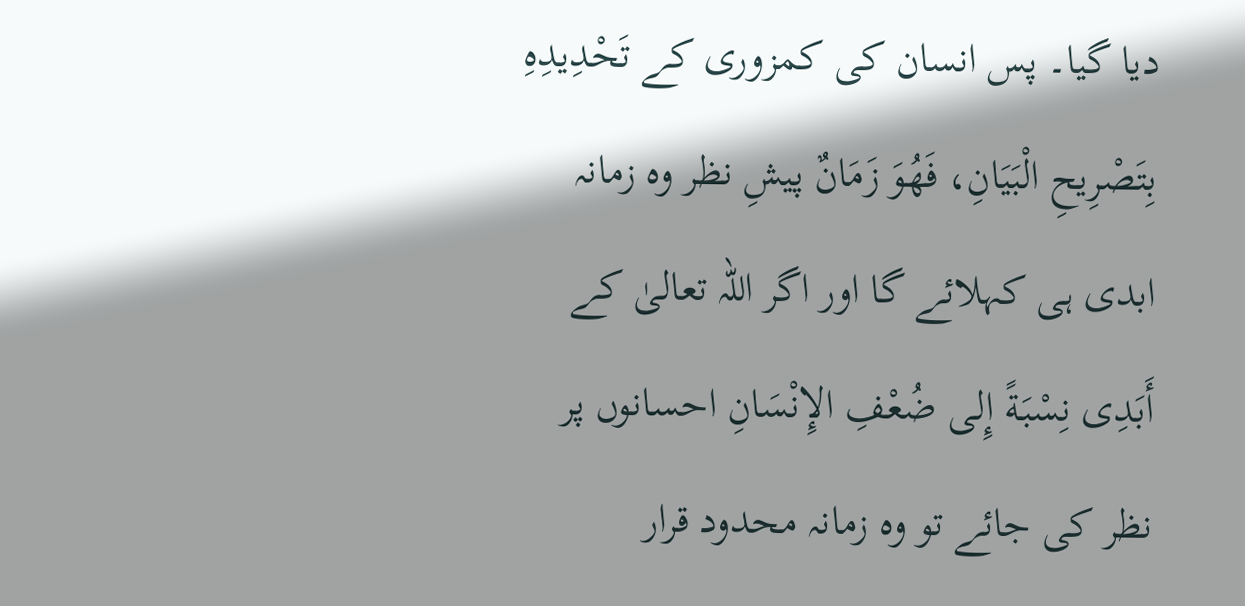دیا گیا۔ پس انسان کی کمزوری کے تَحْدِيدِهِ بِتَصْرِيحِ الْبَيَانِ، فَهُوَ زَمَانٌ پیشِ نظر وہ زمانہ ابدی ہی کہلائے گا اور اگر اللہ تعالیٰ کے أَبَدِى نِسْبَةً إِلى ضُعْفِ الإِنْسَانِ احسانوں پر نظر کی جائے تو وہ زمانہ محدود قرار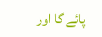پائے گا اور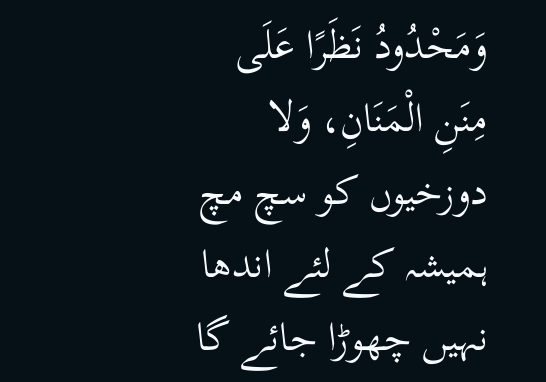وَمَحْدُودُ نَظَرًا عَلَى مِنَنِ الْمَنَانِ، وَلا دوزخیوں کو سچ مچ ہمیشہ کے لئے اندھا نہیں چھوڑا جائے گا